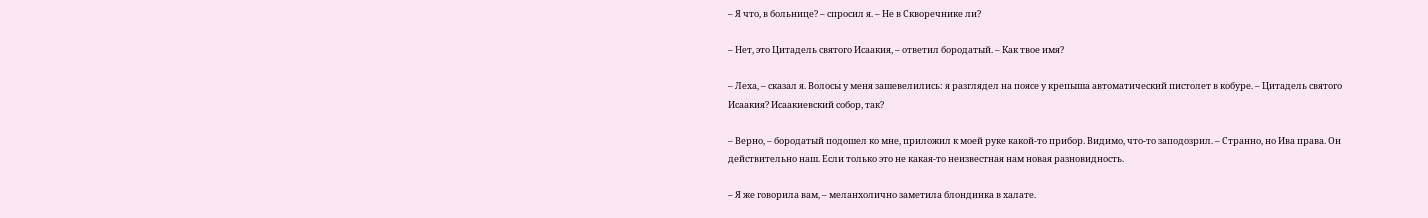– Я что, в больнице? – спросил я. – Не в Скворечнике ли?

– Нет, это Цитадель святого Исаакия, – ответил бородатый. – Как твое имя?

– Леха, – сказал я. Волосы у меня зашевелились: я разглядел на поясе у крепыша автоматический пистолет в кобуре. – Цитадель святого Исаакия? Исаакиевский собор, так?

– Верно, – бородатый подошел ко мне, приложил к моей руке какой-то прибор. Видимо, что-то заподозрил. – Странно, но Ива права. Он действительно наш. Если только это не какая-то неизвестная нам новая разновидность.

– Я же говорила вам, – меланхолично заметила блондинка в халате.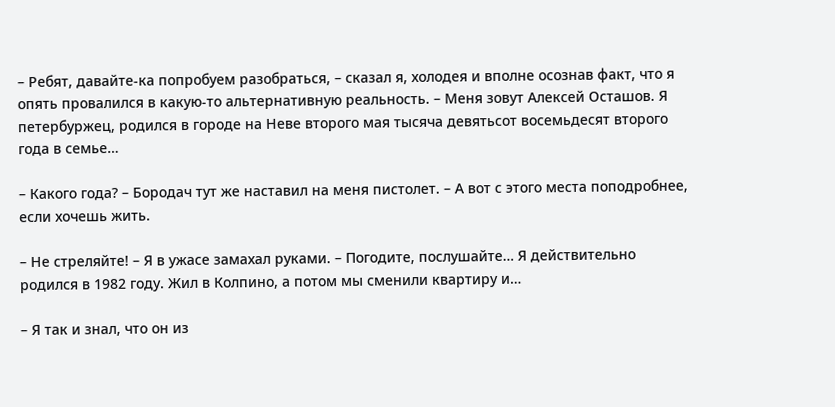– Ребят, давайте-ка попробуем разобраться, – сказал я, холодея и вполне осознав факт, что я опять провалился в какую-то альтернативную реальность. – Меня зовут Алексей Осташов. Я петербуржец, родился в городе на Неве второго мая тысяча девятьсот восемьдесят второго года в семье…

– Какого года? – Бородач тут же наставил на меня пистолет. – А вот с этого места поподробнее, если хочешь жить.

– Не стреляйте! – Я в ужасе замахал руками. – Погодите, послушайте… Я действительно родился в 1982 году. Жил в Колпино, а потом мы сменили квартиру и…

– Я так и знал, что он из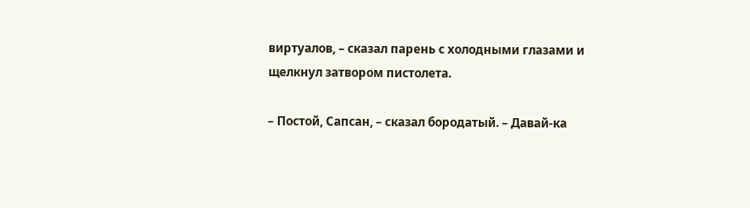виртуалов, – сказал парень с холодными глазами и щелкнул затвором пистолета.

– Постой, Сапсан, – сказал бородатый. – Давай-ка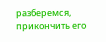разберемся, прикончить его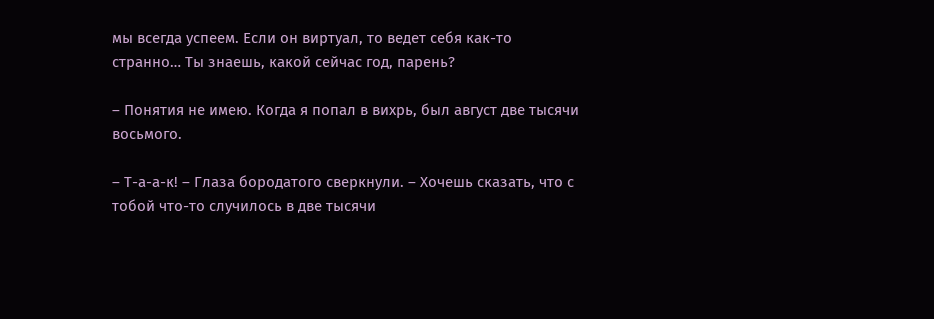мы всегда успеем. Если он виртуал, то ведет себя как-то странно… Ты знаешь, какой сейчас год, парень?

– Понятия не имею. Когда я попал в вихрь, был август две тысячи восьмого.

– Т-а-а-к! – Глаза бородатого сверкнули. – Хочешь сказать, что с тобой что-то случилось в две тысячи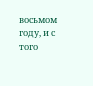восьмом году, и с того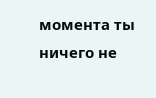момента ты ничего не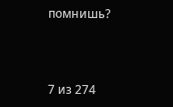помнишь?



7 из 274